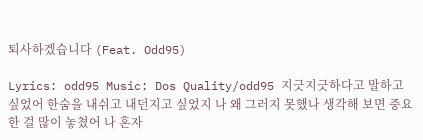퇴사하겠습니다 (Feat. Odd95)

Lyrics: odd95 Music: Dos Quality/odd95 지긋지긋하다고 말하고 싶었어 한숨을 내쉬고 내던지고 싶었지 나 왜 그러지 못했나 생각해 보면 중요한 걸 많이 놓쳤어 나 혼자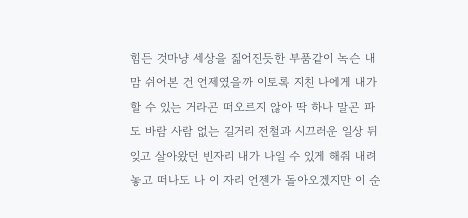힘든 것마냥 세상을 짊어진듯한 부품같이 녹슨 내 맘 쉬어본 건 언제였을까 이토록 지친 나에게 내가 할 수 있는 거라곤 떠오르지 않아 딱 하나 말곤 파도 바람 사람 없는 길거리 전철과 시끄러운 일상 뒤 잊고 살아왔던 빈자리 내가 나일 수 있게 해줘 내려놓고 떠나도 나 이 자리 언젠가 돌아오겠지만 이 순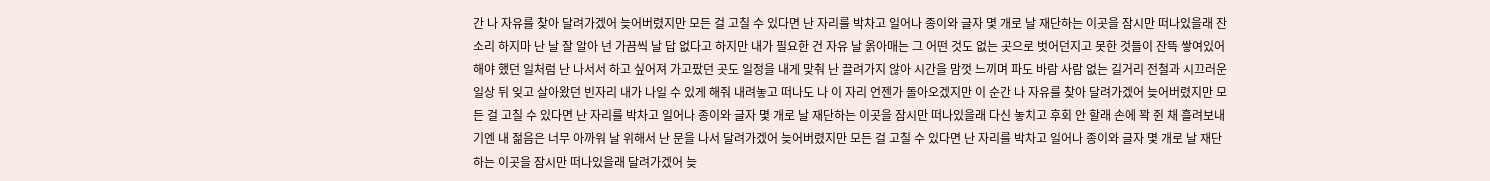간 나 자유를 찾아 달려가겠어 늦어버렸지만 모든 걸 고칠 수 있다면 난 자리를 박차고 일어나 종이와 글자 몇 개로 날 재단하는 이곳을 잠시만 떠나있을래 잔소리 하지마 난 날 잘 알아 넌 가끔씩 날 답 없다고 하지만 내가 필요한 건 자유 날 옭아매는 그 어떤 것도 없는 곳으로 벗어던지고 못한 것들이 잔뜩 쌓여있어 해야 했던 일처럼 난 나서서 하고 싶어져 가고팠던 곳도 일정을 내게 맞춰 난 끌려가지 않아 시간을 맘껏 느끼며 파도 바람 사람 없는 길거리 전철과 시끄러운 일상 뒤 잊고 살아왔던 빈자리 내가 나일 수 있게 해줘 내려놓고 떠나도 나 이 자리 언젠가 돌아오겠지만 이 순간 나 자유를 찾아 달려가겠어 늦어버렸지만 모든 걸 고칠 수 있다면 난 자리를 박차고 일어나 종이와 글자 몇 개로 날 재단하는 이곳을 잠시만 떠나있을래 다신 놓치고 후회 안 할래 손에 꽉 쥔 채 흘려보내기엔 내 젊음은 너무 아까워 날 위해서 난 문을 나서 달려가겠어 늦어버렸지만 모든 걸 고칠 수 있다면 난 자리를 박차고 일어나 종이와 글자 몇 개로 날 재단하는 이곳을 잠시만 떠나있을래 달려가겠어 늦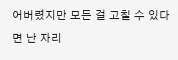어버렸지만 모든 걸 고칠 수 있다면 난 자리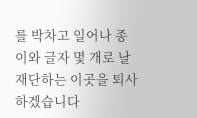를 박차고 일어나 종이와 글자 몇 개로 날 재단하는 이곳을 퇴사하겠습니다